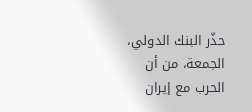حذّر البنك الدولي، الجمعة، من أن الحرب مع إيران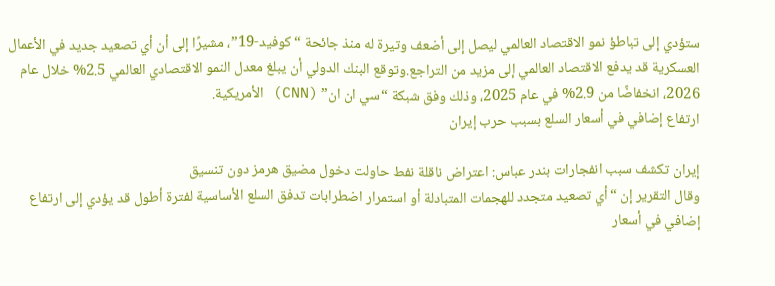ستؤدي إلى تباطؤ نمو الاقتصاد العالمي ليصل إلى أضعف وتيرة له منذ جائحة “كوفيد-19”، مشيرًا إلى أن أي تصعيد جديد في الأعمال العسكرية قد يدفع الاقتصاد العالمي إلى مزيد من التراجع.وتوقع البنك الدولي أن يبلغ معدل النمو الاقتصادي العالمي 2.5% خلال عام 2026، انخفاضًا من 2.9% في عام 2025، وذلك وفق شبكة “سي ان ان” (CNN) الأمريكية.
ارتفاع إضافي في أسعار السلع بسبب حرب إيران

إيران تكشف سبب انفجارات بندر عباس: اعتراض ناقلة نفط حاولت دخول مضيق هرمز دون تنسيق
وقال التقرير إن “أي تصعيد متجدد للهجمات المتبادلة أو استمرار اضطرابات تدفق السلع الأساسية لفترة أطول قد يؤدي إلى ارتفاع إضافي في أسعار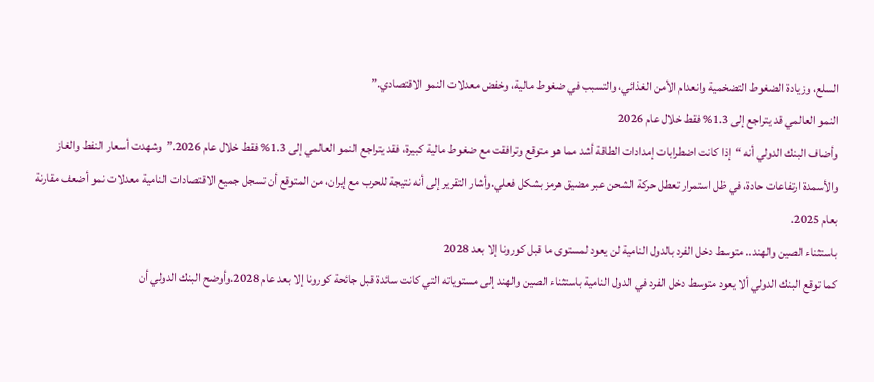السلع، وزيادة الضغوط التضخمية وانعدام الأمن الغذائي، والتسبب في ضغوط مالية، وخفض معدلات النمو الاقتصادي.”
النمو العالمي قد يتراجع إلى 1.3% فقط خلال عام 2026
وأضاف البنك الدولي أنه “إذا كانت اضطرابات إمدادات الطاقة أشد مما هو متوقع وترافقت مع ضغوط مالية كبيرة، فقد يتراجع النمو العالمي إلى 1.3% فقط خلال عام 2026.”وشهدت أسعار النفط والغاز والأسمدة ارتفاعات حادة، في ظل استمرار تعطل حركة الشحن عبر مضيق هرمز بشكل فعلي.وأشار التقرير إلى أنه نتيجة للحرب مع إيران، من المتوقع أن تسجل جميع الاقتصادات النامية معدلات نمو أضعف مقارنة بعام 2025.
باستثناء الصين والهند.. متوسط دخل الفرد بالدول النامية لن يعود لمستوى ما قبل كورونا إلا بعد 2028
كما توقع البنك الدولي ألا يعود متوسط دخل الفرد في الدول النامية باستثناء الصين والهند إلى مستوياته التي كانت سائدة قبل جائحة كورونا إلا بعد عام 2028.وأوضح البنك الدولي أن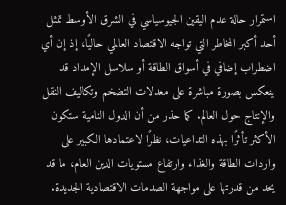استمرار حالة عدم اليقين الجيوسياسي في الشرق الأوسط تمثل أحد أكبر المخاطر التي تواجه الاقتصاد العالمي حاليًا، إذ إن أي اضطراب إضافي في أسواق الطاقة أو سلاسل الإمداد قد ينعكس بصورة مباشرة على معدلات التضخم وتكاليف النقل والإنتاج حول العالم. كما حذر من أن الدول النامية ستكون الأكثر تأثرًا بهذه التداعيات، نظرًا لاعتمادها الكبير على واردات الطاقة والغذاء وارتفاع مستويات الدين العام، ما قد يحد من قدرتها على مواجهة الصدمات الاقتصادية الجديدة.